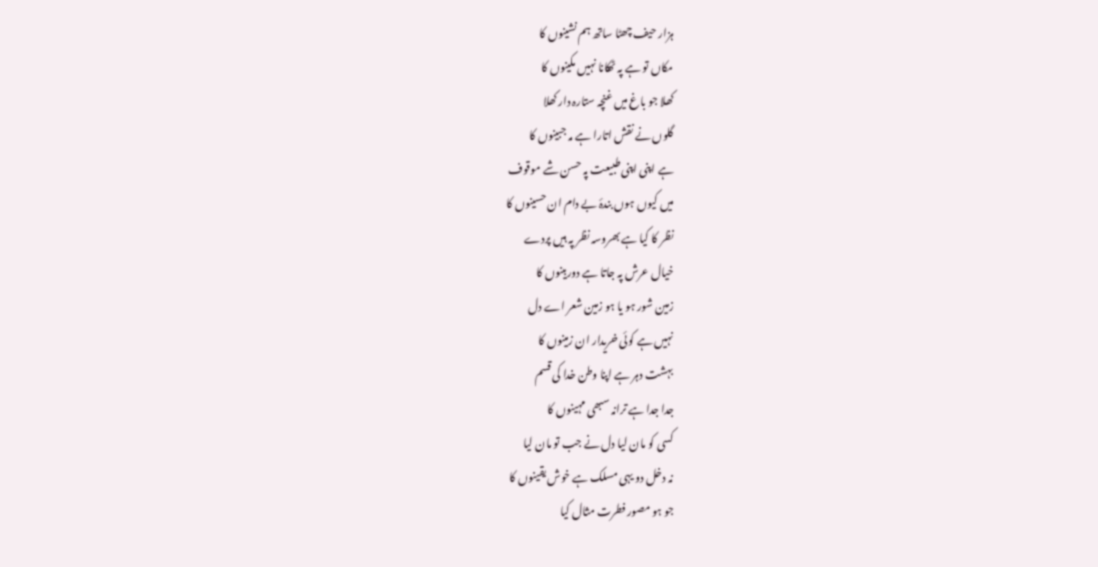ہزار حیف چھٹا ساتھ ہم نشینوں کا
مکاں تو ہے پہ ٹھکانا نہیں مکینوں کا
کھلا جو باغ میں غنچہ ستارہ دار کھلا
گلوں نے نقش اتارا ہے مہ جبینوں کا
ہے اپنی اپنی طبیعت پہ حسن شے موقوف
میں کیوں ہوں بندۂ بے دام ان حسینوں کا
نظر کا کیا ہے بھروسہ نظر پہ ہیں پردے
خیال عرش پہ جاتا ہے دوربینوں کا
زمین شور ہو یا ہو زمین شعر اے دل
نہیں ہے کوئی خریدار ان زمینوں کا
بہشت دہر ہے اپنا وطن خدا کی قسم
جدا جدا ہے ترانہ سبھی مہینوں کا
کسی کو مان لیا دل نے جب تو مان لیا
نہ دخل دو یہی مسلک ہے خوش یقینوں کا
جو ہو مصور فطرت مثال کیا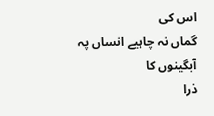اس کی
گماں نہ چاہیے انساں پہ آبگینوں کا
ذرا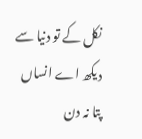نکل کے تو دنیا سے دیکھ اے انساں
پتا نہ دن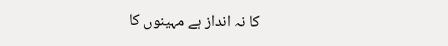کا نہ انداز ہے مہینوں کا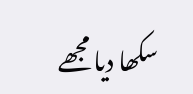سکھا دیا مجھے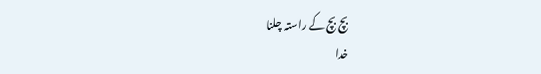بچ بچ کے راستہ چلنا
خدا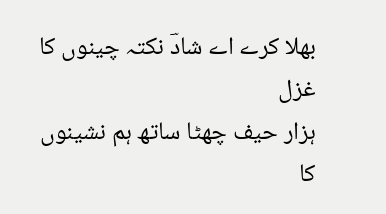بھلا کرے اے شادؔ نکتہ چینوں کا
غزل
ہزار حیف چھٹا ساتھ ہم نشینوں کا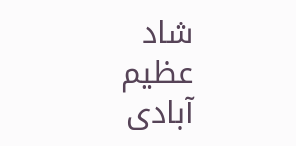شاد عظیم آبادی